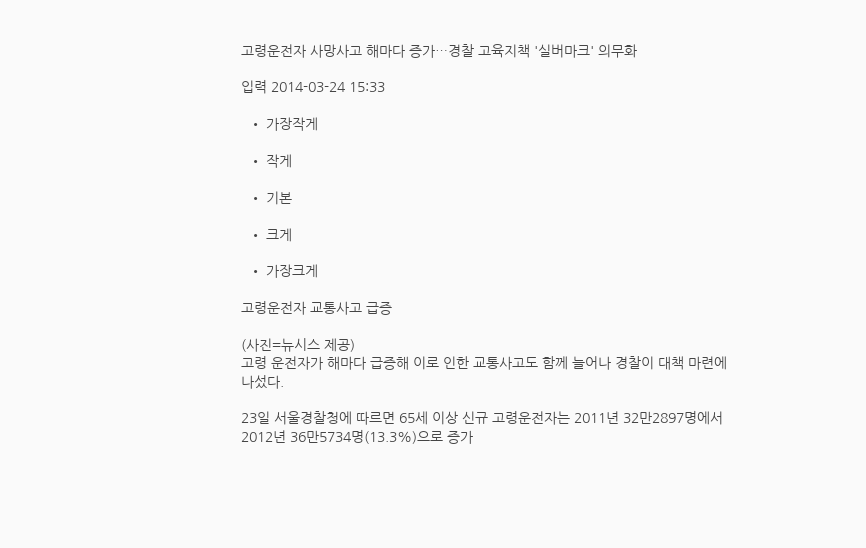고령운전자 사망사고 해마다 증가…경찰 고육지책 '실버마크' 의무화

입력 2014-03-24 15:33

  • 가장작게

  • 작게

  • 기본

  • 크게

  • 가장크게

고령운전자 교통사고 급증

(사진=뉴시스 제공)
고령 운전자가 해마다 급증해 이로 인한 교통사고도 함께 늘어나 경찰이 대책 마련에 나섰다.

23일 서울경찰청에 따르면 65세 이상 신규 고령운전자는 2011년 32만2897명에서 2012년 36만5734명(13.3%)으로 증가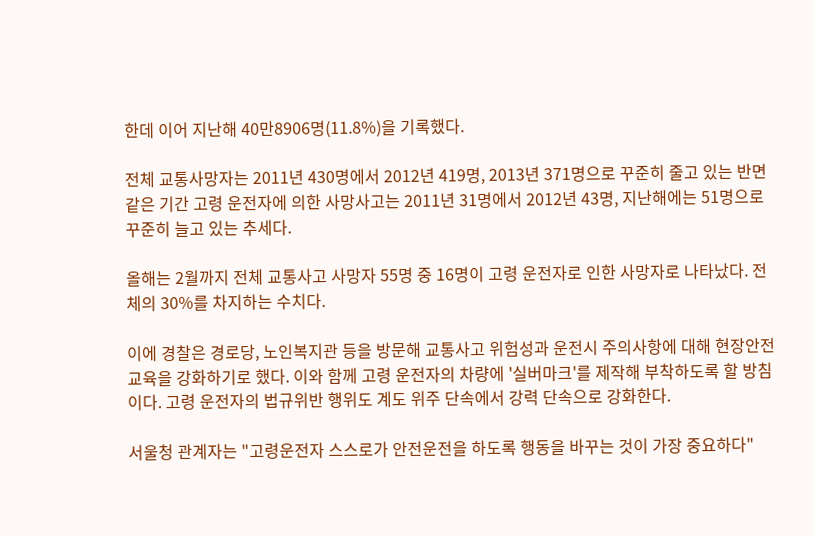한데 이어 지난해 40만8906명(11.8%)을 기록했다.

전체 교통사망자는 2011년 430명에서 2012년 419명, 2013년 371명으로 꾸준히 줄고 있는 반면 같은 기간 고령 운전자에 의한 사망사고는 2011년 31명에서 2012년 43명, 지난해에는 51명으로 꾸준히 늘고 있는 추세다.

올해는 2월까지 전체 교통사고 사망자 55명 중 16명이 고령 운전자로 인한 사망자로 나타났다. 전체의 30%를 차지하는 수치다.

이에 경찰은 경로당, 노인복지관 등을 방문해 교통사고 위험성과 운전시 주의사항에 대해 현장안전교육을 강화하기로 했다. 이와 함께 고령 운전자의 차량에 '실버마크'를 제작해 부착하도록 할 방침이다. 고령 운전자의 법규위반 행위도 계도 위주 단속에서 강력 단속으로 강화한다.

서울청 관계자는 "고령운전자 스스로가 안전운전을 하도록 행동을 바꾸는 것이 가장 중요하다"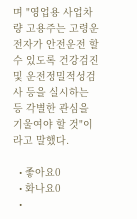며 "영업용 사업차량 고용주는 고령운전자가 안전운전 할 수 있도록 건강검진 및 운전정밀적성검사 등을 실시하는 등 각별한 관심을 기울여야 할 것"이라고 말했다.

  • 좋아요0
  • 화나요0
  •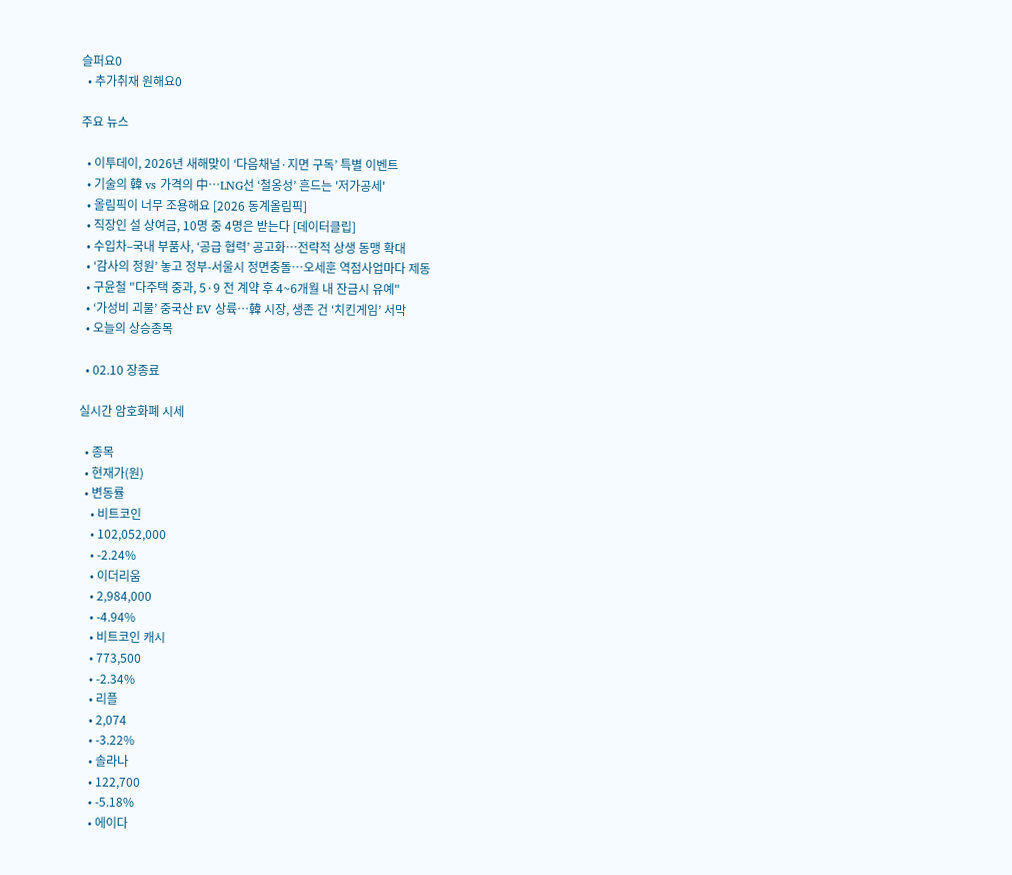슬퍼요0
  • 추가취재 원해요0

주요 뉴스

  • 이투데이, 2026년 새해맞이 ‘다음채널·지면 구독’ 특별 이벤트
  • 기술의 韓 vs 가격의 中…LNG선 ‘철옹성’ 흔드는 '저가공세'
  • 올림픽이 너무 조용해요 [2026 동계올림픽]
  • 직장인 설 상여금, 10명 중 4명은 받는다 [데이터클립]
  • 수입차–국내 부품사, ‘공급 협력’ 공고화…전략적 상생 동맹 확대
  • ‘감사의 정원’ 놓고 정부-서울시 정면충돌…오세훈 역점사업마다 제동
  • 구윤철 "다주택 중과, 5·9 전 계약 후 4~6개월 내 잔금시 유예"
  • ‘가성비 괴물’ 중국산 EV 상륙…韓 시장, 생존 건 ‘치킨게임’ 서막
  • 오늘의 상승종목

  • 02.10 장종료

실시간 암호화폐 시세

  • 종목
  • 현재가(원)
  • 변동률
    • 비트코인
    • 102,052,000
    • -2.24%
    • 이더리움
    • 2,984,000
    • -4.94%
    • 비트코인 캐시
    • 773,500
    • -2.34%
    • 리플
    • 2,074
    • -3.22%
    • 솔라나
    • 122,700
    • -5.18%
    • 에이다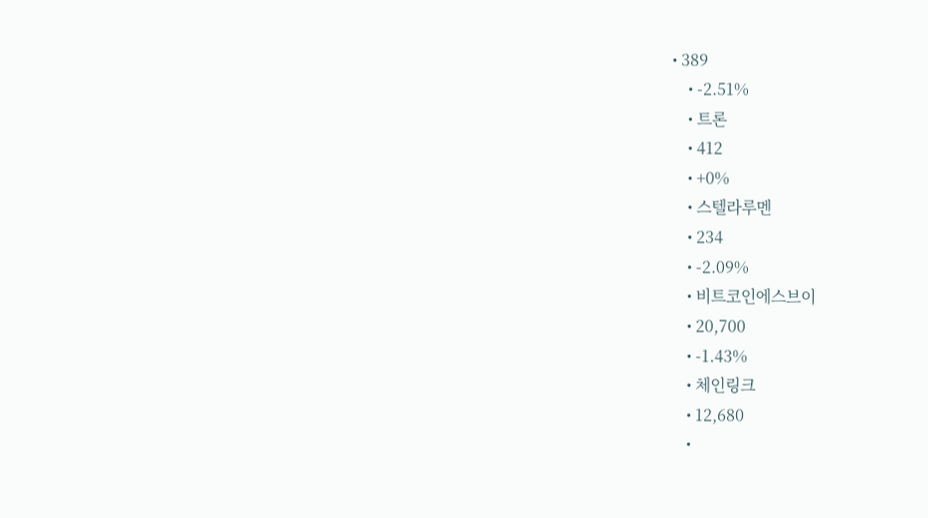• 389
    • -2.51%
    • 트론
    • 412
    • +0%
    • 스텔라루멘
    • 234
    • -2.09%
    • 비트코인에스브이
    • 20,700
    • -1.43%
    • 체인링크
    • 12,680
    •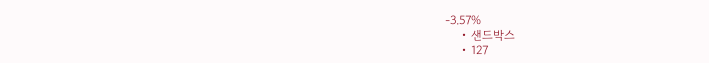-3.57%
    • 샌드박스
    • 127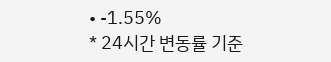• -1.55%
* 24시간 변동률 기준